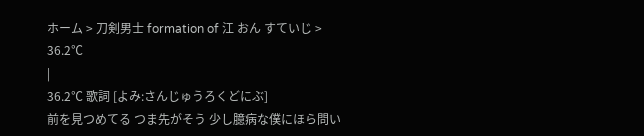ホーム > 刀剣男士 formation of 江 おん すていじ > 36.2℃
|
36.2℃ 歌詞 [よみ:さんじゅうろくどにぶ]
前を見つめてる つま先がそう 少し臆病な僕にほら問い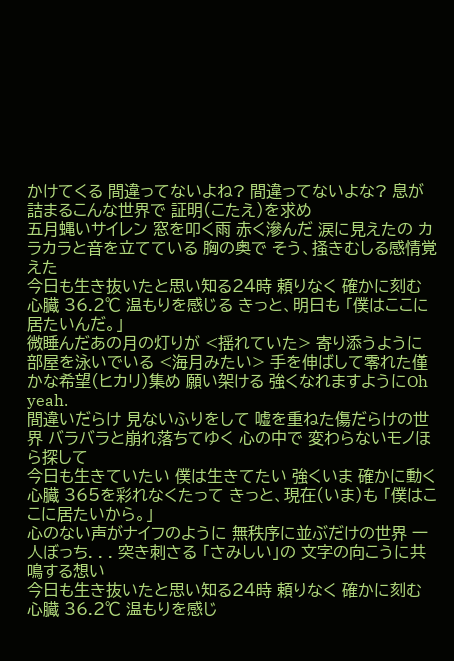かけてくる 間違ってないよね? 間違ってないよな? 息が詰まるこんな世界で 証明(こたえ)を求め
五月蝿いサイレン 窓を叩く雨 赤く滲んだ 涙に見えたの カラカラと音を立てている 胸の奥で そう、掻きむしる感情覚えた
今日も生き抜いたと思い知る24時 頼りなく 確かに刻む心臓 36.2℃ 温もりを感じる きっと、明日も 「僕はここに居たいんだ。」
微睡んだあの月の灯りが <揺れていた> 寄り添うように部屋を泳いでいる <海月みたい> 手を伸ばして零れた僅かな希望(ヒカリ)集め 願い架ける 強くなれますようにOh yeah.
間違いだらけ 見ないふりをして 嘘を重ねた傷だらけの世界 バラバラと崩れ落ちてゆく 心の中で 変わらないモノほら探して
今日も生きていたい 僕は生きてたい 強くいま 確かに動く心臓 365を彩れなくたって きっと、現在(いま)も 「僕はここに居たいから。」
心のない声がナイフのように 無秩序に並ぶだけの世界 一人ぼっち. . . 突き刺さる 「さみしい」の 文字の向こうに共鳴する想い
今日も生き抜いたと思い知る24時 頼りなく 確かに刻む心臓 36.2℃ 温もりを感じ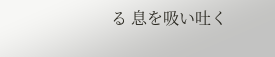る 息を吸い吐く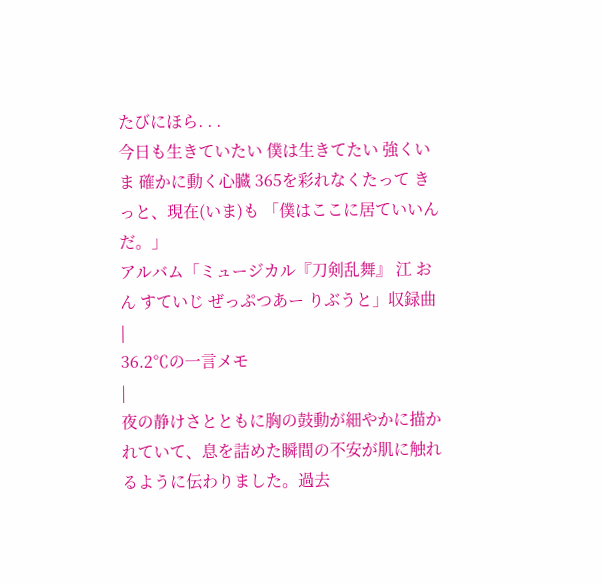たびにほら. . .
今日も生きていたい 僕は生きてたい 強くいま 確かに動く心臓 365を彩れなくたって きっと、現在(いま)も 「僕はここに居ていいんだ。」
アルバム「ミュージカル『刀剣乱舞』 江 おん すていじ ぜっぷつあー りぶうと」収録曲
|
36.2℃の一言メモ
|
夜の静けさとともに胸の鼓動が細やかに描かれていて、息を詰めた瞬間の不安が肌に触れるように伝わりました。過去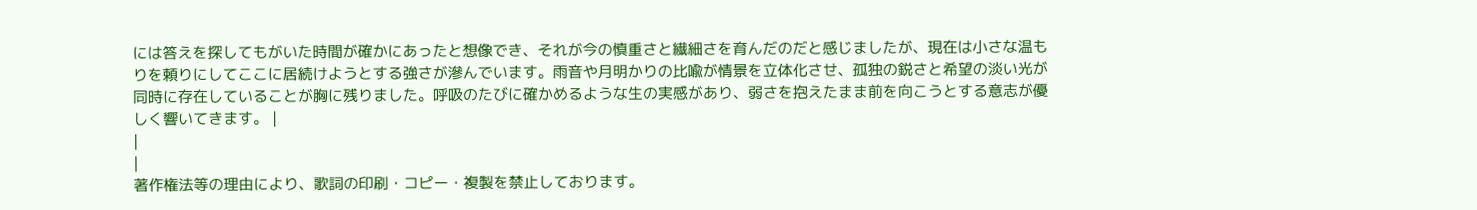には答えを探してもがいた時間が確かにあったと想像でき、それが今の慎重さと繊細さを育んだのだと感じましたが、現在は小さな温もりを頼りにしてここに居続けようとする強さが滲んでいます。雨音や月明かりの比喩が情景を立体化させ、孤独の鋭さと希望の淡い光が同時に存在していることが胸に残りました。呼吸のたびに確かめるような生の実感があり、弱さを抱えたまま前を向こうとする意志が優しく響いてきます。 |
|
|
著作権法等の理由により、歌詞の印刷・コピー・複製を禁止しております。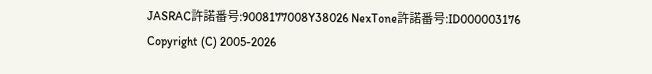JASRAC許諾番号:9008177008Y38026 NexTone許諾番号:ID000003176
Copyright (C) 2005-2026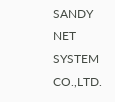SANDY NET SYSTEM CO.,LTD.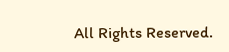All Rights Reserved.